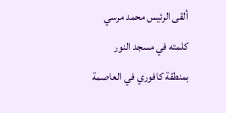ألقى الرئيس محمد مرسي كلمته في مسجد النور بمنطقة كافوري في العاصمة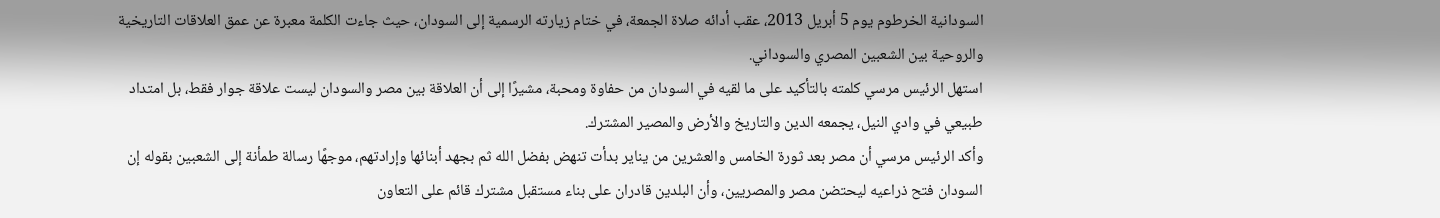السودانية الخرطوم يوم 5 أبريل 2013، عقب أدائه صلاة الجمعة، في ختام زيارته الرسمية إلى السودان، حيث جاءت الكلمة معبرة عن عمق العلاقات التاريخية والروحية بين الشعبين المصري والسوداني.
استهل الرئيس مرسي كلمته بالتأكيد على ما لقيه في السودان من حفاوة ومحبة، مشيرًا إلى أن العلاقة بين مصر والسودان ليست علاقة جوار فقط، بل امتداد طبيعي في وادي النيل، يجمعه الدين والتاريخ والأرض والمصير المشترك.
وأكد الرئيس مرسي أن مصر بعد ثورة الخامس والعشرين من يناير بدأت تنهض بفضل الله ثم بجهد أبنائها وإرادتهم، موجهًا رسالة طمأنة إلى الشعبين بقوله إن السودان فتح ذراعيه ليحتضن مصر والمصريين، وأن البلدين قادران على بناء مستقبل مشترك قائم على التعاون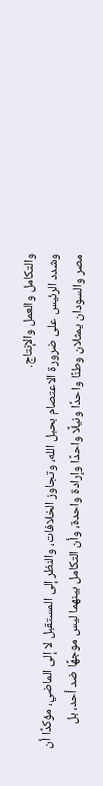والتكامل والعمل والإنتاج.
وشدد الرئيس على ضرورة الاعتصام بحبل الله، وتجاوز الخلافات، والنظر إلى المستقبل لا إلى الماضي، مؤكدًا أن مصر والسودان يمثلان وطنًا واحدًا ونيلًا واحدًا وإرادة واحدة، وأن التكامل بينهما ليس موجهًا ضد أحد، بل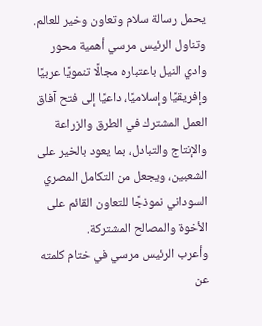يحمل رسالة سلام وتعاون وخير للعالم.
وتناول الرئيس مرسي أهمية محور وادي النيل باعتباره مجالًا تنمويًا عربيًا وإفريقيًا وإسلاميًا، داعيًا إلى فتح آفاق العمل المشترك في الطرق والزراعة والإنتاج والتبادل، بما يعود بالخير على الشعبين، ويجعل من التكامل المصري السوداني نموذجًا للتعاون القائم على الأخوة والمصالح المشتركة.
وأعرب الرئيس مرسي في ختام كلمته عن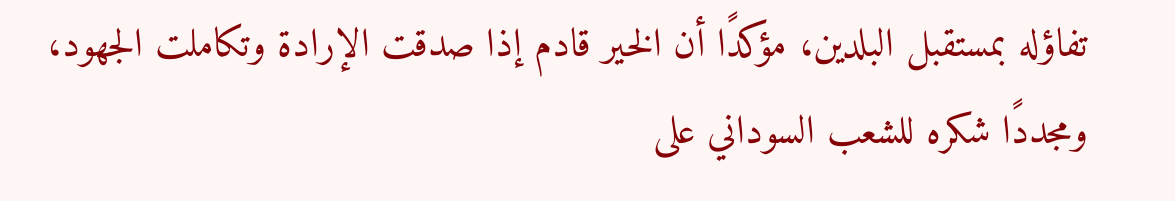تفاؤله بمستقبل البلدين، مؤكدًا أن الخير قادم إذا صدقت الإرادة وتكاملت الجهود، ومجددًا شكره للشعب السوداني على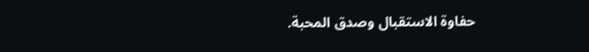حفاوة الاستقبال وصدق المحبة.